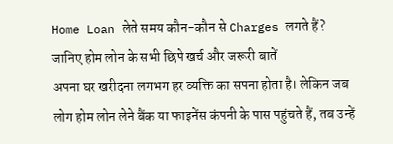Home Loan लेते समय कौन-कौन से Charges लगते हैं? जानिए होम लोन के सभी छिपे खर्च और जरूरी बातें
अपना घर खरीदना लगभग हर व्यक्ति का सपना होता है। लेकिन जब लोग होम लोन लेने बैंक या फाइनेंस कंपनी के पास पहुंचते हैं, तब उन्हें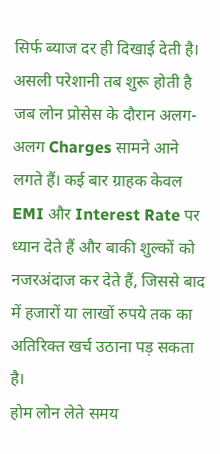सिर्फ ब्याज दर ही दिखाई देती है। असली परेशानी तब शुरू होती है जब लोन प्रोसेस के दौरान अलग-अलग Charges सामने आने लगते हैं। कई बार ग्राहक केवल EMI और Interest Rate पर ध्यान देते हैं और बाकी शुल्कों को नजरअंदाज कर देते हैं, जिससे बाद में हजारों या लाखों रुपये तक का अतिरिक्त खर्च उठाना पड़ सकता है।
होम लोन लेते समय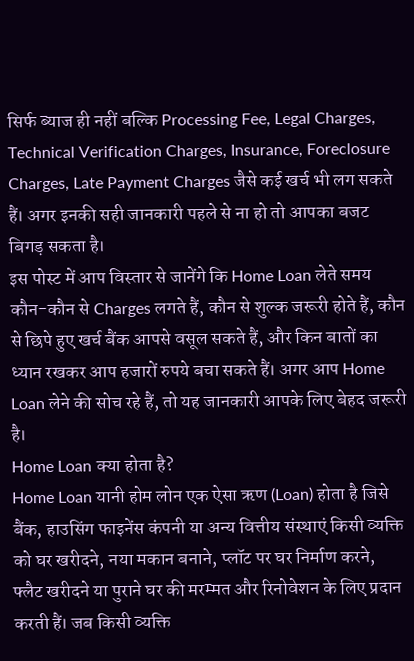सिर्फ ब्याज ही नहीं बल्कि Processing Fee, Legal Charges, Technical Verification Charges, Insurance, Foreclosure Charges, Late Payment Charges जैसे कई खर्च भी लग सकते हैं। अगर इनकी सही जानकारी पहले से ना हो तो आपका बजट बिगड़ सकता है।
इस पोस्ट में आप विस्तार से जानेंगे कि Home Loan लेते समय कौन-कौन से Charges लगते हैं, कौन से शुल्क जरूरी होते हैं, कौन से छिपे हुए खर्च बैंक आपसे वसूल सकते हैं, और किन बातों का ध्यान रखकर आप हजारों रुपये बचा सकते हैं। अगर आप Home Loan लेने की सोच रहे हैं, तो यह जानकारी आपके लिए बेहद जरूरी है।
Home Loan क्या होता है?
Home Loan यानी होम लोन एक ऐसा ऋण (Loan) होता है जिसे बैंक, हाउसिंग फाइनेंस कंपनी या अन्य वित्तीय संस्थाएं किसी व्यक्ति को घर खरीदने, नया मकान बनाने, प्लॉट पर घर निर्माण करने, फ्लैट खरीदने या पुराने घर की मरम्मत और रिनोवेशन के लिए प्रदान करती हैं। जब किसी व्यक्ति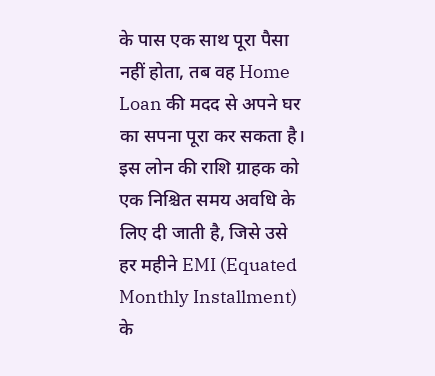के पास एक साथ पूरा पैसा नहीं होता, तब वह Home Loan की मदद से अपने घर का सपना पूरा कर सकता है।
इस लोन की राशि ग्राहक को एक निश्चित समय अवधि के लिए दी जाती है, जिसे उसे हर महीने EMI (Equated Monthly Installment) के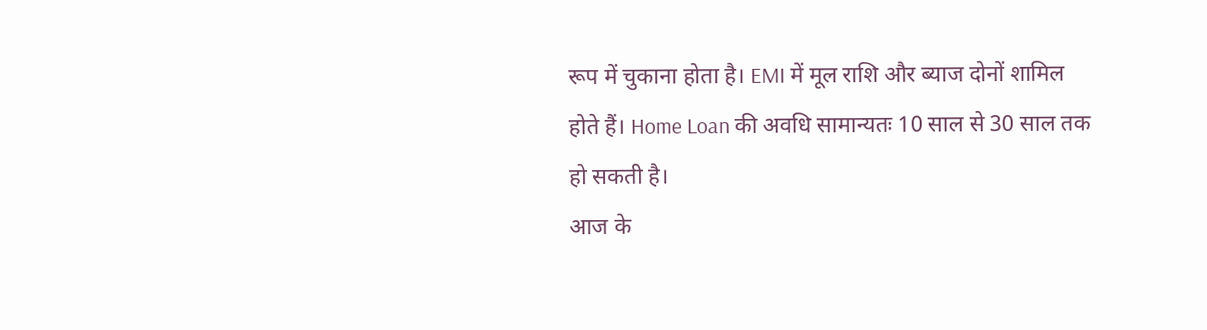रूप में चुकाना होता है। EMI में मूल राशि और ब्याज दोनों शामिल होते हैं। Home Loan की अवधि सामान्यतः 10 साल से 30 साल तक हो सकती है।
आज के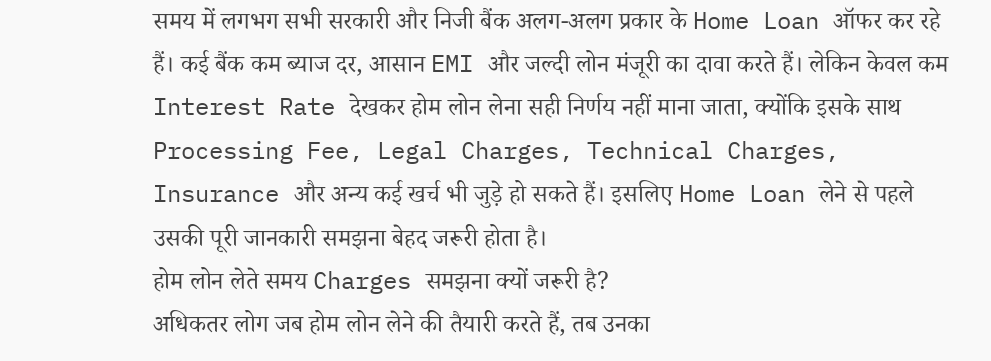समय में लगभग सभी सरकारी और निजी बैंक अलग-अलग प्रकार के Home Loan ऑफर कर रहे हैं। कई बैंक कम ब्याज दर, आसान EMI और जल्दी लोन मंजूरी का दावा करते हैं। लेकिन केवल कम Interest Rate देखकर होम लोन लेना सही निर्णय नहीं माना जाता, क्योंकि इसके साथ Processing Fee, Legal Charges, Technical Charges, Insurance और अन्य कई खर्च भी जुड़े हो सकते हैं। इसलिए Home Loan लेने से पहले उसकी पूरी जानकारी समझना बेहद जरूरी होता है।
होम लोन लेते समय Charges समझना क्यों जरूरी है?
अधिकतर लोग जब होम लोन लेने की तैयारी करते हैं, तब उनका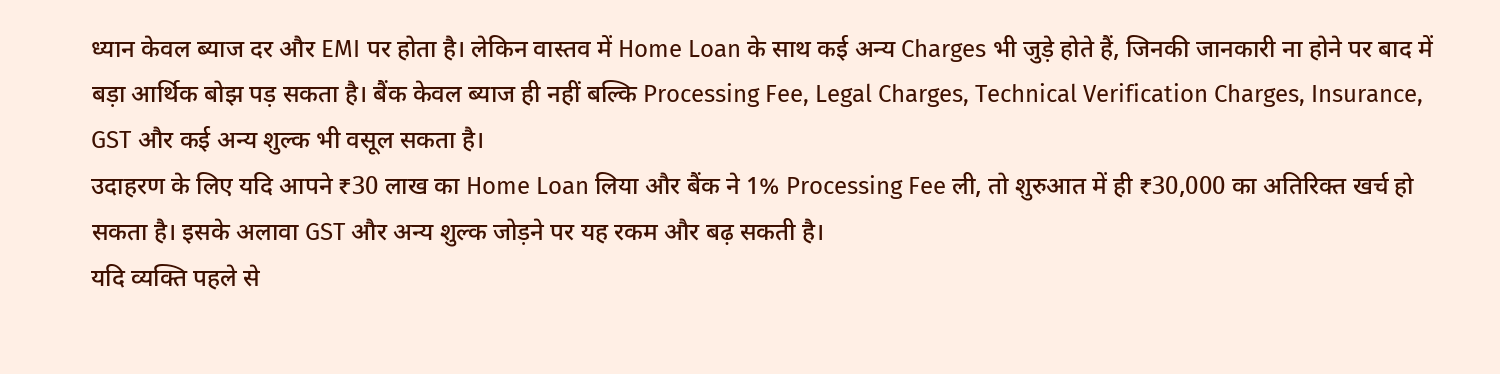ध्यान केवल ब्याज दर और EMI पर होता है। लेकिन वास्तव में Home Loan के साथ कई अन्य Charges भी जुड़े होते हैं, जिनकी जानकारी ना होने पर बाद में बड़ा आर्थिक बोझ पड़ सकता है। बैंक केवल ब्याज ही नहीं बल्कि Processing Fee, Legal Charges, Technical Verification Charges, Insurance, GST और कई अन्य शुल्क भी वसूल सकता है।
उदाहरण के लिए यदि आपने ₹30 लाख का Home Loan लिया और बैंक ने 1% Processing Fee ली, तो शुरुआत में ही ₹30,000 का अतिरिक्त खर्च हो सकता है। इसके अलावा GST और अन्य शुल्क जोड़ने पर यह रकम और बढ़ सकती है।
यदि व्यक्ति पहले से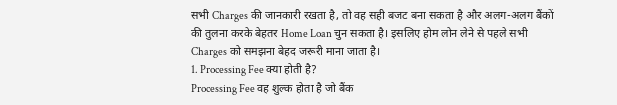सभी Charges की जानकारी रखता है, तो वह सही बजट बना सकता है और अलग-अलग बैंकों की तुलना करके बेहतर Home Loan चुन सकता है। इसलिए होम लोन लेने से पहले सभी Charges को समझना बेहद जरूरी माना जाता है।
1. Processing Fee क्या होती है?
Processing Fee वह शुल्क होता है जो बैंक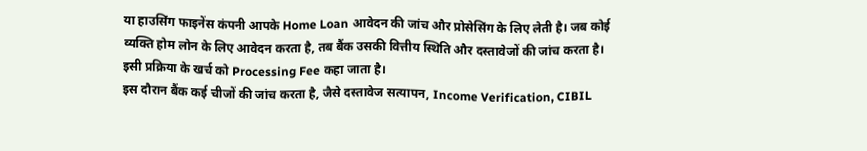या हाउसिंग फाइनेंस कंपनी आपके Home Loan आवेदन की जांच और प्रोसेसिंग के लिए लेती है। जब कोई व्यक्ति होम लोन के लिए आवेदन करता है, तब बैंक उसकी वित्तीय स्थिति और दस्तावेजों की जांच करता है। इसी प्रक्रिया के खर्च को Processing Fee कहा जाता है।
इस दौरान बैंक कई चीजों की जांच करता है, जैसे दस्तावेज सत्यापन, Income Verification, CIBIL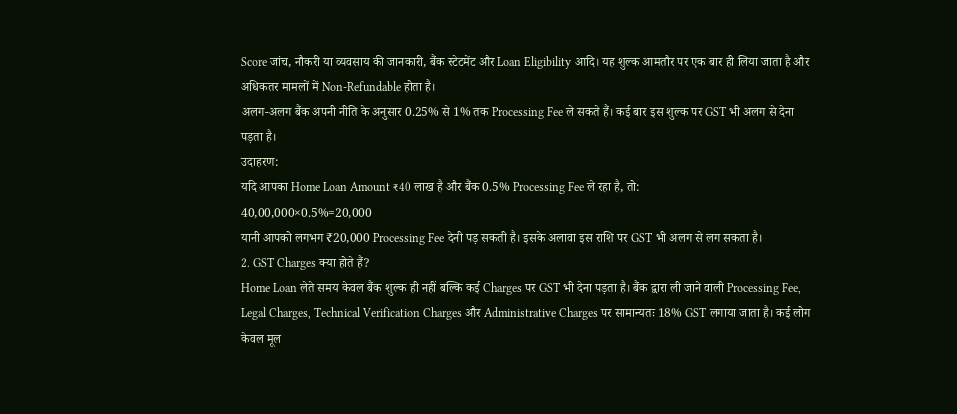Score जांच, नौकरी या व्यवसाय की जानकारी, बैंक स्टेटमेंट और Loan Eligibility आदि। यह शुल्क आमतौर पर एक बार ही लिया जाता है और अधिकतर मामलों में Non-Refundable होता है।
अलग-अलग बैंक अपनी नीति के अनुसार 0.25% से 1% तक Processing Fee ले सकते हैं। कई बार इस शुल्क पर GST भी अलग से देना पड़ता है।
उदाहरण:
यदि आपका Home Loan Amount ₹40 लाख है और बैंक 0.5% Processing Fee ले रहा है, तो:
40,00,000×0.5%=20,000
यानी आपको लगभग ₹20,000 Processing Fee देनी पड़ सकती है। इसके अलावा इस राशि पर GST भी अलग से लग सकता है।
2. GST Charges क्या होते हैं?
Home Loan लेते समय केवल बैंक शुल्क ही नहीं बल्कि कई Charges पर GST भी देना पड़ता है। बैंक द्वारा ली जाने वाली Processing Fee, Legal Charges, Technical Verification Charges और Administrative Charges पर सामान्यतः 18% GST लगाया जाता है। कई लोग केवल मूल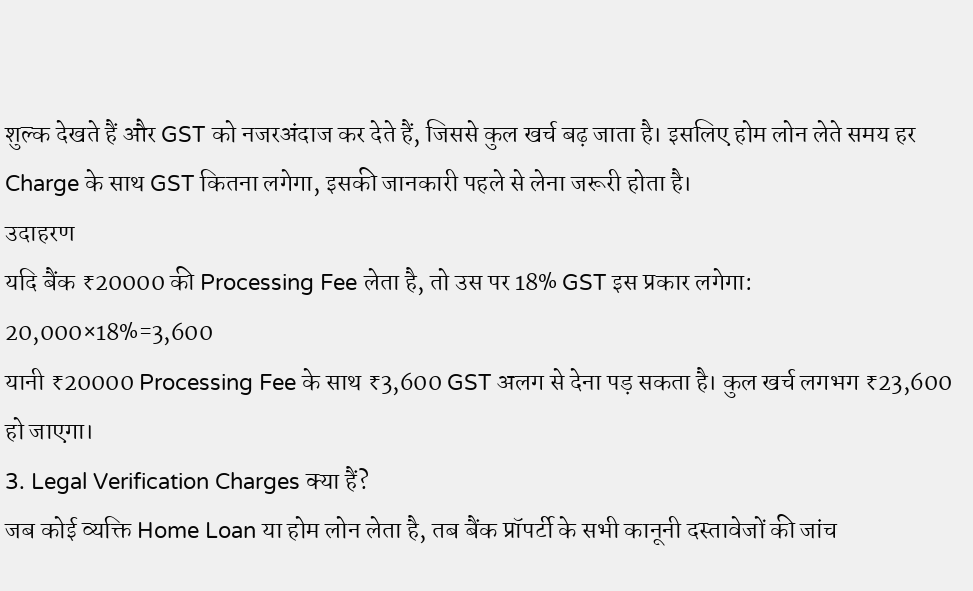शुल्क देखते हैं और GST को नजरअंदाज कर देते हैं, जिससे कुल खर्च बढ़ जाता है। इसलिए होम लोन लेते समय हर Charge के साथ GST कितना लगेगा, इसकी जानकारी पहले से लेना जरूरी होता है।
उदाहरण
यदि बैंक ₹20000 की Processing Fee लेता है, तो उस पर 18% GST इस प्रकार लगेगा:
20,000×18%=3,600
यानी ₹20000 Processing Fee के साथ ₹3,600 GST अलग से देना पड़ सकता है। कुल खर्च लगभग ₹23,600 हो जाएगा।
3. Legal Verification Charges क्या हैं?
जब कोई व्यक्ति Home Loan या होम लोन लेता है, तब बैंक प्रॉपर्टी के सभी कानूनी दस्तावेजों की जांच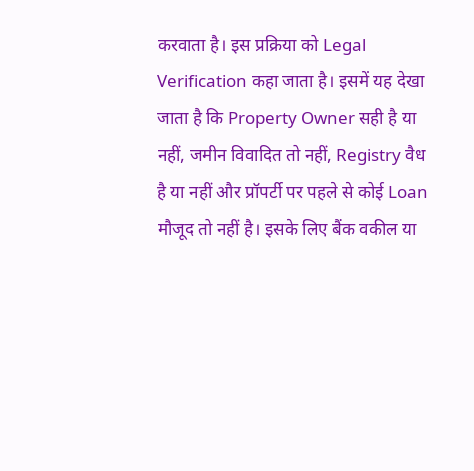करवाता है। इस प्रक्रिया को Legal Verification कहा जाता है। इसमें यह देखा जाता है कि Property Owner सही है या नहीं, जमीन विवादित तो नहीं, Registry वैध है या नहीं और प्रॉपर्टी पर पहले से कोई Loan मौजूद तो नहीं है। इसके लिए बैंक वकील या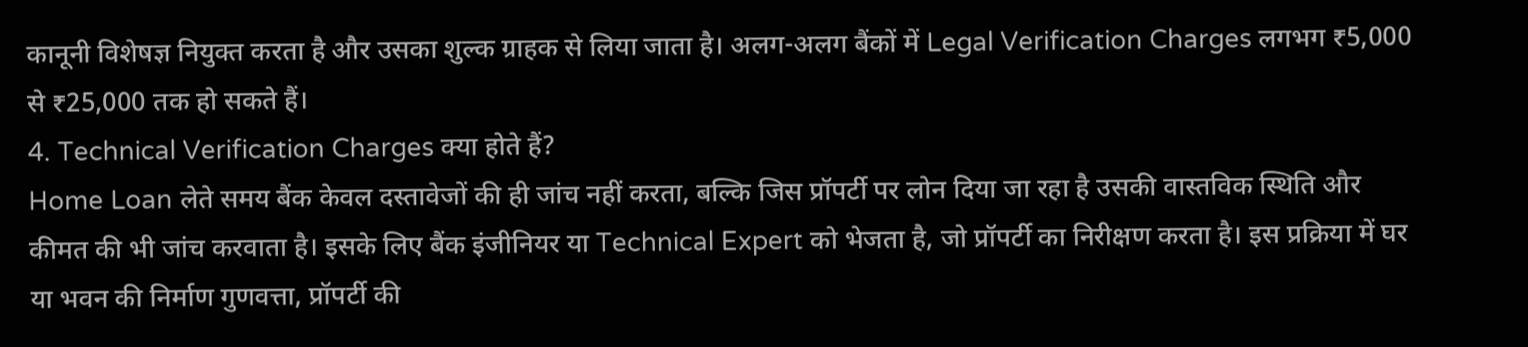कानूनी विशेषज्ञ नियुक्त करता है और उसका शुल्क ग्राहक से लिया जाता है। अलग-अलग बैंकों में Legal Verification Charges लगभग ₹5,000 से ₹25,000 तक हो सकते हैं।
4. Technical Verification Charges क्या होते हैं?
Home Loan लेते समय बैंक केवल दस्तावेजों की ही जांच नहीं करता, बल्कि जिस प्रॉपर्टी पर लोन दिया जा रहा है उसकी वास्तविक स्थिति और कीमत की भी जांच करवाता है। इसके लिए बैंक इंजीनियर या Technical Expert को भेजता है, जो प्रॉपर्टी का निरीक्षण करता है। इस प्रक्रिया में घर या भवन की निर्माण गुणवत्ता, प्रॉपर्टी की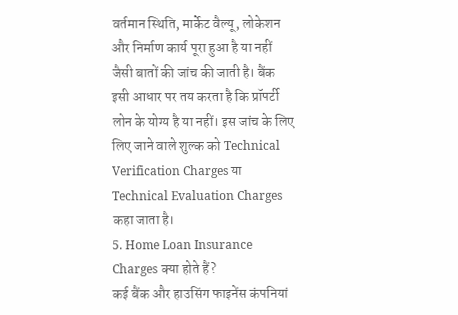वर्तमान स्थिति, मार्केट वैल्यू, लोकेशन और निर्माण कार्य पूरा हुआ है या नहीं जैसी बातों की जांच की जाती है। बैंक इसी आधार पर तय करता है कि प्रॉपर्टी लोन के योग्य है या नहीं। इस जांच के लिए लिए जाने वाले शुल्क को Technical Verification Charges या Technical Evaluation Charges कहा जाता है।
5. Home Loan Insurance Charges क्या होते हैं?
कई बैंक और हाउसिंग फाइनेंस कंपनियां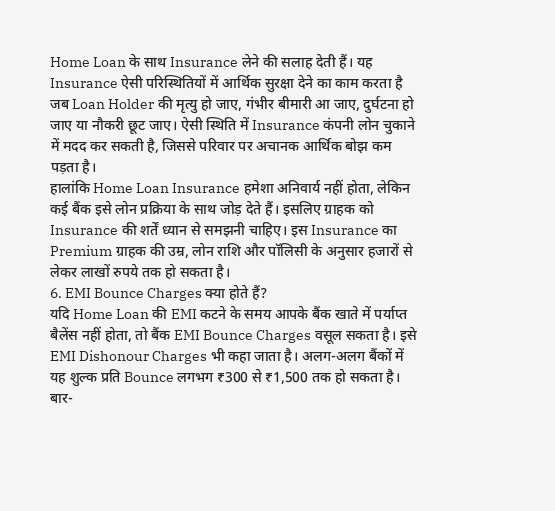Home Loan के साथ Insurance लेने की सलाह देती हैं। यह Insurance ऐसी परिस्थितियों में आर्थिक सुरक्षा देने का काम करता है जब Loan Holder की मृत्यु हो जाए, गंभीर बीमारी आ जाए, दुर्घटना हो जाए या नौकरी छूट जाए। ऐसी स्थिति में Insurance कंपनी लोन चुकाने में मदद कर सकती है, जिससे परिवार पर अचानक आर्थिक बोझ कम पड़ता है।
हालांकि Home Loan Insurance हमेशा अनिवार्य नहीं होता, लेकिन कई बैंक इसे लोन प्रक्रिया के साथ जोड़ देते हैं। इसलिए ग्राहक को Insurance की शर्तें ध्यान से समझनी चाहिए। इस Insurance का Premium ग्राहक की उम्र, लोन राशि और पॉलिसी के अनुसार हजारों से लेकर लाखों रुपये तक हो सकता है।
6. EMI Bounce Charges क्या होते हैं?
यदि Home Loan की EMI कटने के समय आपके बैंक खाते में पर्याप्त बैलेंस नहीं होता, तो बैंक EMI Bounce Charges वसूल सकता है। इसे EMI Dishonour Charges भी कहा जाता है। अलग-अलग बैंकों में यह शुल्क प्रति Bounce लगभग ₹300 से ₹1,500 तक हो सकता है। बार-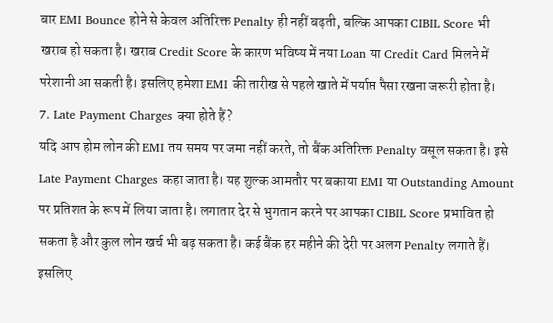बार EMI Bounce होने से केवल अतिरिक्त Penalty ही नहीं बढ़ती, बल्कि आपका CIBIL Score भी खराब हो सकता है। खराब Credit Score के कारण भविष्य में नया Loan या Credit Card मिलने में परेशानी आ सकती है। इसलिए हमेशा EMI की तारीख से पहले खाते में पर्याप्त पैसा रखना जरूरी होता है।
7. Late Payment Charges क्या होते हैं?
यदि आप होम लोन की EMI तय समय पर जमा नहीं करते, तो बैंक अतिरिक्त Penalty वसूल सकता है। इसे Late Payment Charges कहा जाता है। यह शुल्क आमतौर पर बकाया EMI या Outstanding Amount पर प्रतिशत के रूप में लिया जाता है। लगातार देर से भुगतान करने पर आपका CIBIL Score प्रभावित हो सकता है और कुल लोन खर्च भी बढ़ सकता है। कई बैंक हर महीने की देरी पर अलग Penalty लगाते हैं। इसलिए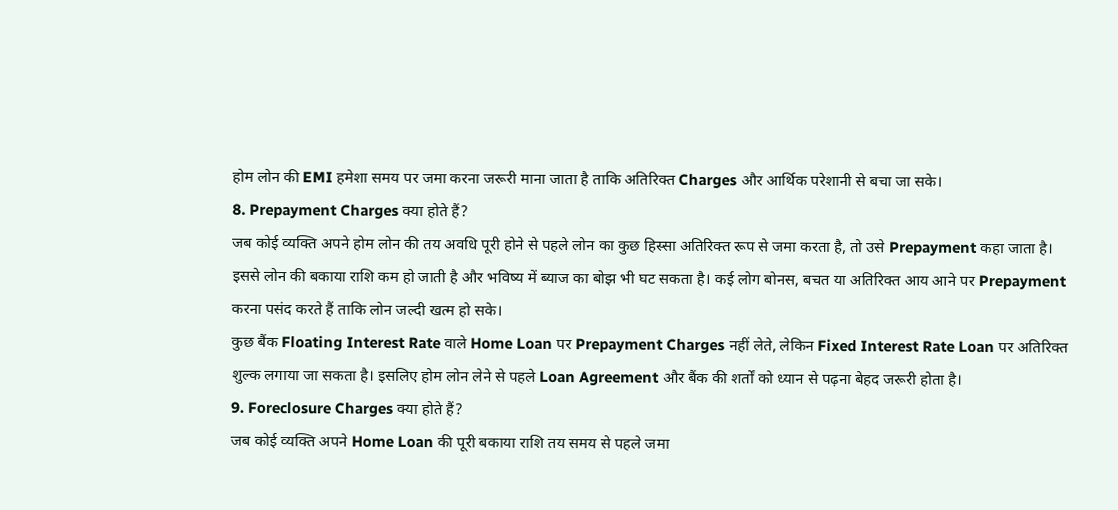होम लोन की EMI हमेशा समय पर जमा करना जरूरी माना जाता है ताकि अतिरिक्त Charges और आर्थिक परेशानी से बचा जा सके।
8. Prepayment Charges क्या होते हैं?
जब कोई व्यक्ति अपने होम लोन की तय अवधि पूरी होने से पहले लोन का कुछ हिस्सा अतिरिक्त रूप से जमा करता है, तो उसे Prepayment कहा जाता है। इससे लोन की बकाया राशि कम हो जाती है और भविष्य में ब्याज का बोझ भी घट सकता है। कई लोग बोनस, बचत या अतिरिक्त आय आने पर Prepayment करना पसंद करते हैं ताकि लोन जल्दी खत्म हो सके।
कुछ बैंक Floating Interest Rate वाले Home Loan पर Prepayment Charges नहीं लेते, लेकिन Fixed Interest Rate Loan पर अतिरिक्त शुल्क लगाया जा सकता है। इसलिए होम लोन लेने से पहले Loan Agreement और बैंक की शर्तों को ध्यान से पढ़ना बेहद जरूरी होता है।
9. Foreclosure Charges क्या होते हैं?
जब कोई व्यक्ति अपने Home Loan की पूरी बकाया राशि तय समय से पहले जमा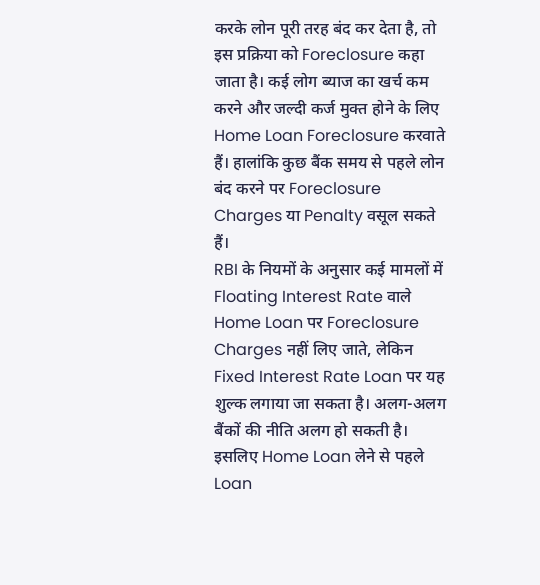करके लोन पूरी तरह बंद कर देता है, तो इस प्रक्रिया को Foreclosure कहा जाता है। कई लोग ब्याज का खर्च कम करने और जल्दी कर्ज मुक्त होने के लिए Home Loan Foreclosure करवाते हैं। हालांकि कुछ बैंक समय से पहले लोन बंद करने पर Foreclosure Charges या Penalty वसूल सकते हैं।
RBI के नियमों के अनुसार कई मामलों में Floating Interest Rate वाले Home Loan पर Foreclosure Charges नहीं लिए जाते, लेकिन Fixed Interest Rate Loan पर यह शुल्क लगाया जा सकता है। अलग-अलग बैंकों की नीति अलग हो सकती है। इसलिए Home Loan लेने से पहले Loan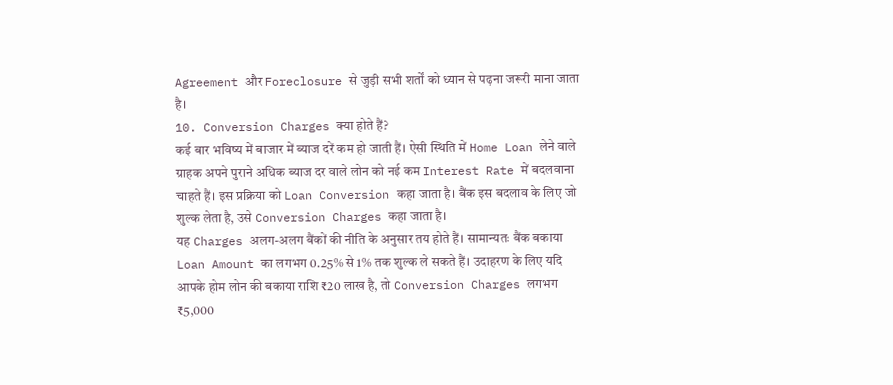Agreement और Foreclosure से जुड़ी सभी शर्तों को ध्यान से पढ़ना जरूरी माना जाता है।
10. Conversion Charges क्या होते हैं?
कई बार भविष्य में बाजार में ब्याज दरें कम हो जाती हैं। ऐसी स्थिति में Home Loan लेने वाले ग्राहक अपने पुराने अधिक ब्याज दर वाले लोन को नई कम Interest Rate में बदलवाना चाहते हैं। इस प्रक्रिया को Loan Conversion कहा जाता है। बैंक इस बदलाव के लिए जो शुल्क लेता है, उसे Conversion Charges कहा जाता है।
यह Charges अलग-अलग बैंकों की नीति के अनुसार तय होते हैं। सामान्यतः बैंक बकाया Loan Amount का लगभग 0.25% से 1% तक शुल्क ले सकते हैं। उदाहरण के लिए यदि आपके होम लोन की बकाया राशि ₹20 लाख है, तो Conversion Charges लगभग ₹5,000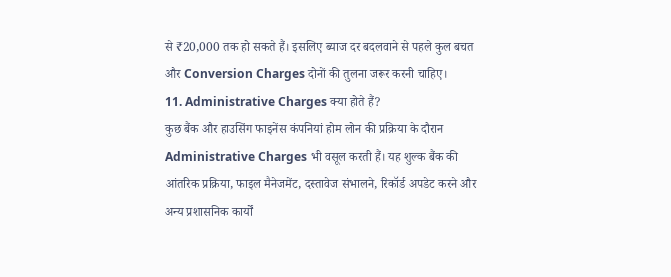से ₹20,000 तक हो सकते हैं। इसलिए ब्याज दर बदलवाने से पहले कुल बचत और Conversion Charges दोनों की तुलना जरूर करनी चाहिए।
11. Administrative Charges क्या होते हैं?
कुछ बैंक और हाउसिंग फाइनेंस कंपनियां होम लोन की प्रक्रिया के दौरान Administrative Charges भी वसूल करती हैं। यह शुल्क बैंक की आंतरिक प्रक्रिया, फाइल मैनेजमेंट, दस्तावेज संभालने, रिकॉर्ड अपडेट करने और अन्य प्रशासनिक कार्यों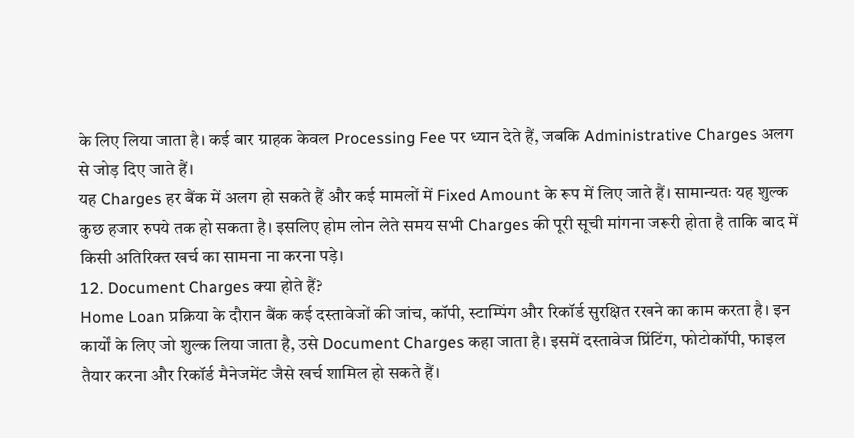के लिए लिया जाता है। कई बार ग्राहक केवल Processing Fee पर ध्यान देते हैं, जबकि Administrative Charges अलग से जोड़ दिए जाते हैं।
यह Charges हर बैंक में अलग हो सकते हैं और कई मामलों में Fixed Amount के रूप में लिए जाते हैं। सामान्यतः यह शुल्क कुछ हजार रुपये तक हो सकता है। इसलिए होम लोन लेते समय सभी Charges की पूरी सूची मांगना जरूरी होता है ताकि बाद में किसी अतिरिक्त खर्च का सामना ना करना पड़े।
12. Document Charges क्या होते हैं?
Home Loan प्रक्रिया के दौरान बैंक कई दस्तावेजों की जांच, कॉपी, स्टाम्पिंग और रिकॉर्ड सुरक्षित रखने का काम करता है। इन कार्यों के लिए जो शुल्क लिया जाता है, उसे Document Charges कहा जाता है। इसमें दस्तावेज प्रिंटिंग, फोटोकॉपी, फाइल तैयार करना और रिकॉर्ड मैनेजमेंट जैसे खर्च शामिल हो सकते हैं।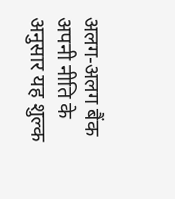अलग-अलग बैंक अपनी नीति के अनुसार यह शुल्क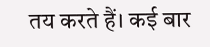तय करते हैं। कई बार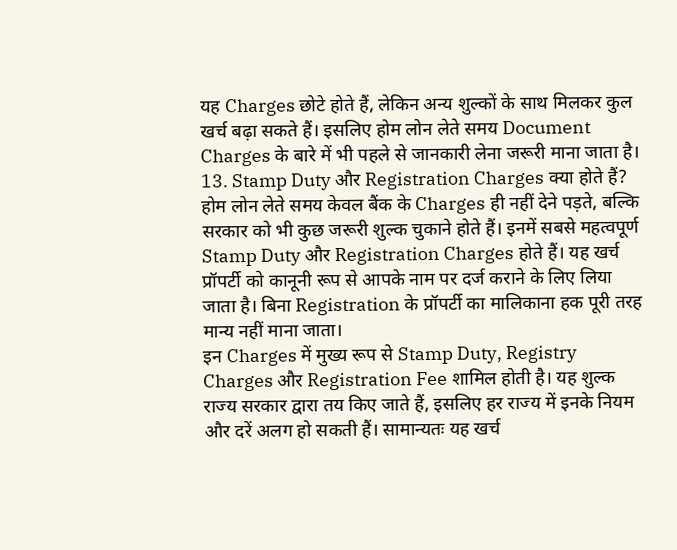यह Charges छोटे होते हैं, लेकिन अन्य शुल्कों के साथ मिलकर कुल खर्च बढ़ा सकते हैं। इसलिए होम लोन लेते समय Document Charges के बारे में भी पहले से जानकारी लेना जरूरी माना जाता है।
13. Stamp Duty और Registration Charges क्या होते हैं?
होम लोन लेते समय केवल बैंक के Charges ही नहीं देने पड़ते, बल्कि सरकार को भी कुछ जरूरी शुल्क चुकाने होते हैं। इनमें सबसे महत्वपूर्ण Stamp Duty और Registration Charges होते हैं। यह खर्च प्रॉपर्टी को कानूनी रूप से आपके नाम पर दर्ज कराने के लिए लिया जाता है। बिना Registration के प्रॉपर्टी का मालिकाना हक पूरी तरह मान्य नहीं माना जाता।
इन Charges में मुख्य रूप से Stamp Duty, Registry Charges और Registration Fee शामिल होती है। यह शुल्क राज्य सरकार द्वारा तय किए जाते हैं, इसलिए हर राज्य में इनके नियम और दरें अलग हो सकती हैं। सामान्यतः यह खर्च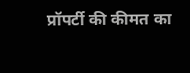प्रॉपर्टी की कीमत का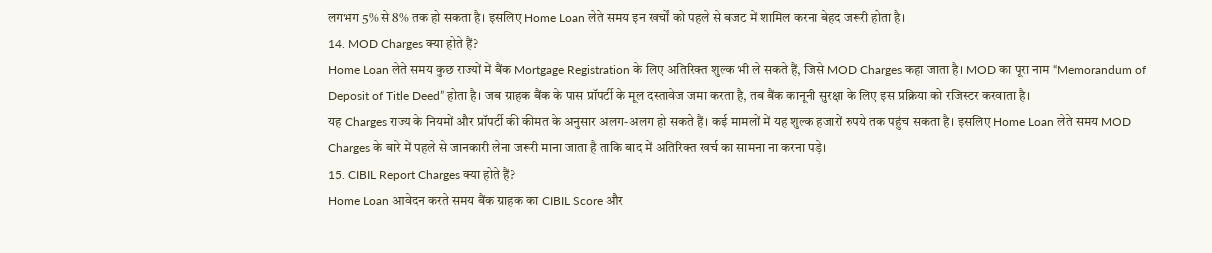लगभग 5% से 8% तक हो सकता है। इसलिए Home Loan लेते समय इन खर्चों को पहले से बजट में शामिल करना बेहद जरूरी होता है।
14. MOD Charges क्या होते हैं?
Home Loan लेते समय कुछ राज्यों में बैंक Mortgage Registration के लिए अतिरिक्त शुल्क भी ले सकते हैं, जिसे MOD Charges कहा जाता है। MOD का पूरा नाम “Memorandum of Deposit of Title Deed” होता है। जब ग्राहक बैंक के पास प्रॉपर्टी के मूल दस्तावेज जमा करता है, तब बैंक कानूनी सुरक्षा के लिए इस प्रक्रिया को रजिस्टर करवाता है।
यह Charges राज्य के नियमों और प्रॉपर्टी की कीमत के अनुसार अलग-अलग हो सकते हैं। कई मामलों में यह शुल्क हजारों रुपये तक पहुंच सकता है। इसलिए Home Loan लेते समय MOD Charges के बारे में पहले से जानकारी लेना जरूरी माना जाता है ताकि बाद में अतिरिक्त खर्च का सामना ना करना पड़े।
15. CIBIL Report Charges क्या होते हैं?
Home Loan आवेदन करते समय बैंक ग्राहक का CIBIL Score और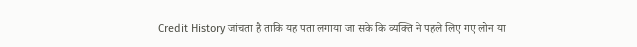Credit History जांचता है ताकि यह पता लगाया जा सके कि व्यक्ति ने पहले लिए गए लोन या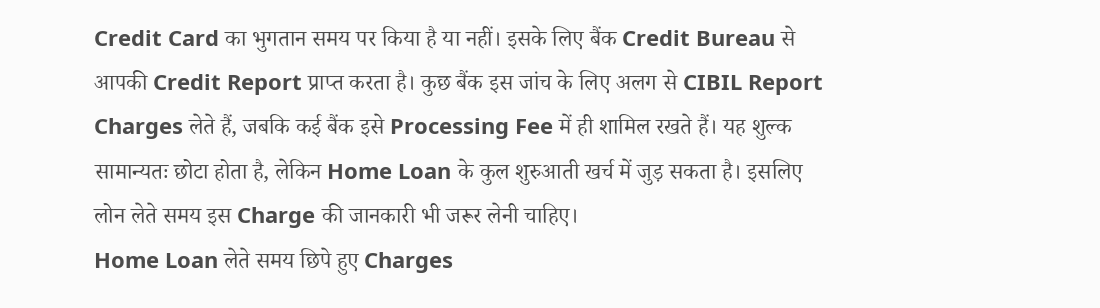Credit Card का भुगतान समय पर किया है या नहीं। इसके लिए बैंक Credit Bureau से आपकी Credit Report प्राप्त करता है। कुछ बैंक इस जांच के लिए अलग से CIBIL Report Charges लेते हैं, जबकि कई बैंक इसे Processing Fee में ही शामिल रखते हैं। यह शुल्क सामान्यतः छोटा होता है, लेकिन Home Loan के कुल शुरुआती खर्च में जुड़ सकता है। इसलिए लोन लेते समय इस Charge की जानकारी भी जरूर लेनी चाहिए।
Home Loan लेते समय छिपे हुए Charges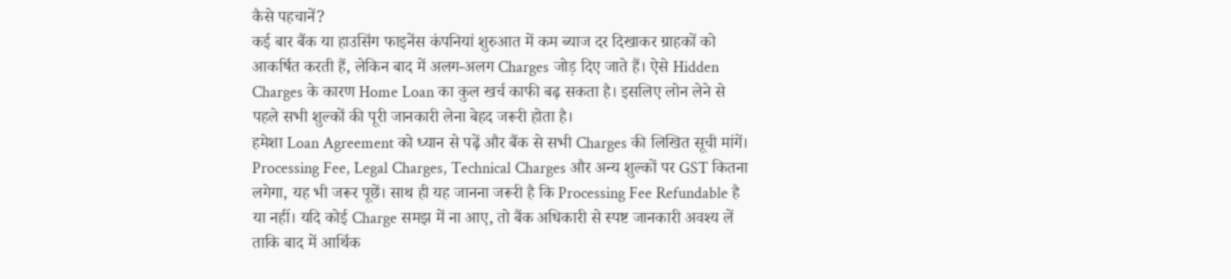कैसे पहचानें?
कई बार बैंक या हाउसिंग फाइनेंस कंपनियां शुरुआत में कम ब्याज दर दिखाकर ग्राहकों को आकर्षित करती हैं, लेकिन बाद में अलग-अलग Charges जोड़ दिए जाते हैं। ऐसे Hidden Charges के कारण Home Loan का कुल खर्च काफी बढ़ सकता है। इसलिए लोन लेने से पहले सभी शुल्कों की पूरी जानकारी लेना बेहद जरूरी होता है।
हमेशा Loan Agreement को ध्यान से पढ़ें और बैंक से सभी Charges की लिखित सूची मांगें। Processing Fee, Legal Charges, Technical Charges और अन्य शुल्कों पर GST कितना लगेगा, यह भी जरूर पूछें। साथ ही यह जानना जरूरी है कि Processing Fee Refundable है या नहीं। यदि कोई Charge समझ में ना आए, तो बैंक अधिकारी से स्पष्ट जानकारी अवश्य लें ताकि बाद में आर्थिक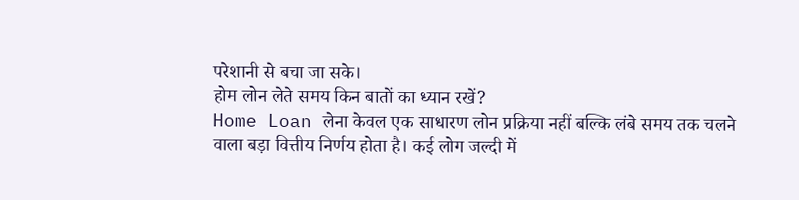परेशानी से बचा जा सके।
होम लोन लेते समय किन बातों का ध्यान रखें?
Home Loan लेना केवल एक साधारण लोन प्रक्रिया नहीं बल्कि लंबे समय तक चलने वाला बड़ा वित्तीय निर्णय होता है। कई लोग जल्दी में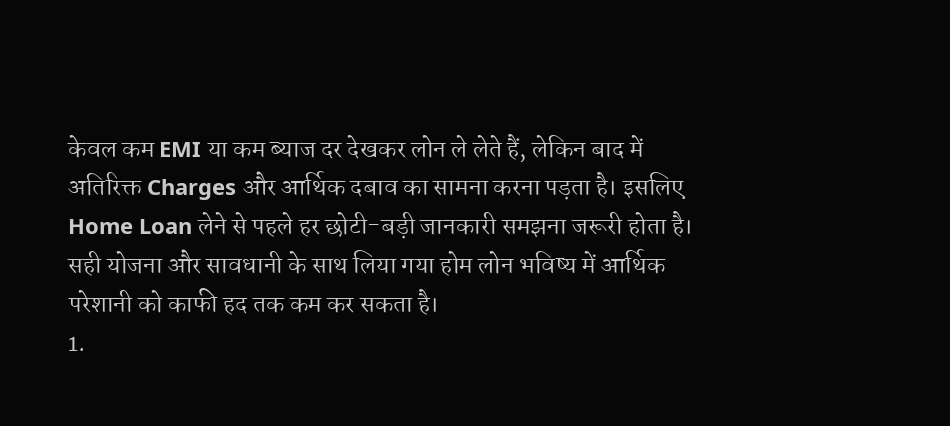केवल कम EMI या कम ब्याज दर देखकर लोन ले लेते हैं, लेकिन बाद में अतिरिक्त Charges और आर्थिक दबाव का सामना करना पड़ता है। इसलिए Home Loan लेने से पहले हर छोटी-बड़ी जानकारी समझना जरूरी होता है। सही योजना और सावधानी के साथ लिया गया होम लोन भविष्य में आर्थिक परेशानी को काफी हद तक कम कर सकता है।
1.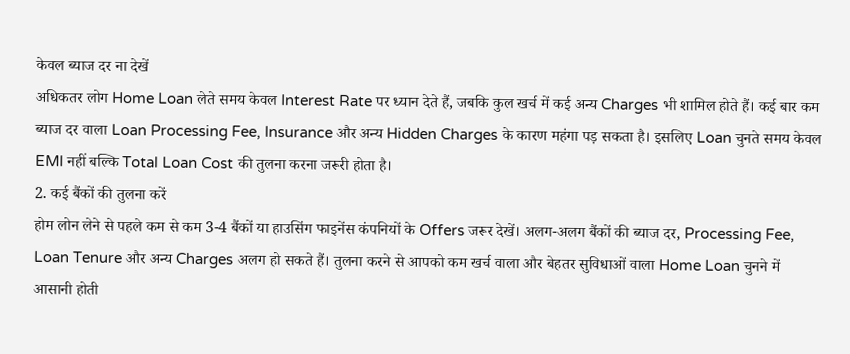केवल ब्याज दर ना देखें
अधिकतर लोग Home Loan लेते समय केवल Interest Rate पर ध्यान देते हैं, जबकि कुल खर्च में कई अन्य Charges भी शामिल होते हैं। कई बार कम ब्याज दर वाला Loan Processing Fee, Insurance और अन्य Hidden Charges के कारण महंगा पड़ सकता है। इसलिए Loan चुनते समय केवल EMI नहीं बल्कि Total Loan Cost की तुलना करना जरूरी होता है।
2. कई बैंकों की तुलना करें
होम लोन लेने से पहले कम से कम 3-4 बैंकों या हाउसिंग फाइनेंस कंपनियों के Offers जरूर देखें। अलग-अलग बैंकों की ब्याज दर, Processing Fee, Loan Tenure और अन्य Charges अलग हो सकते हैं। तुलना करने से आपको कम खर्च वाला और बेहतर सुविधाओं वाला Home Loan चुनने में आसानी होती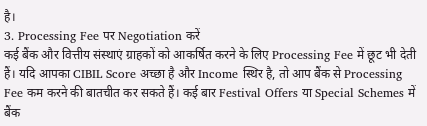है।
3. Processing Fee पर Negotiation करें
कई बैंक और वित्तीय संस्थाएं ग्राहकों को आकर्षित करने के लिए Processing Fee में छूट भी देती हैं। यदि आपका CIBIL Score अच्छा है और Income स्थिर है, तो आप बैंक से Processing Fee कम करने की बातचीत कर सकते हैं। कई बार Festival Offers या Special Schemes में बैंक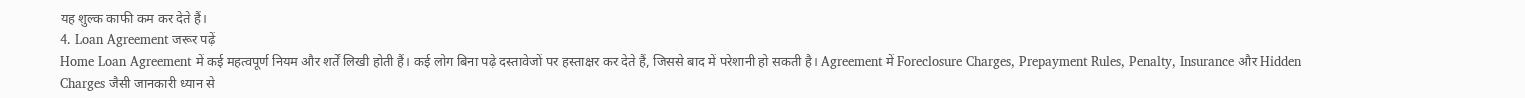यह शुल्क काफी कम कर देते हैं।
4. Loan Agreement जरूर पढ़ें
Home Loan Agreement में कई महत्वपूर्ण नियम और शर्तें लिखी होती हैं। कई लोग बिना पढ़े दस्तावेजों पर हस्ताक्षर कर देते हैं, जिससे बाद में परेशानी हो सकती है। Agreement में Foreclosure Charges, Prepayment Rules, Penalty, Insurance और Hidden Charges जैसी जानकारी ध्यान से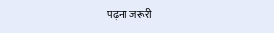पढ़ना जरूरी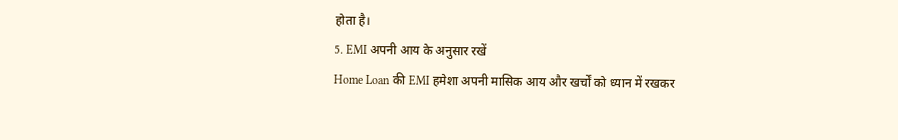होता है।
5. EMI अपनी आय के अनुसार रखें
Home Loan की EMI हमेशा अपनी मासिक आय और खर्चों को ध्यान में रखकर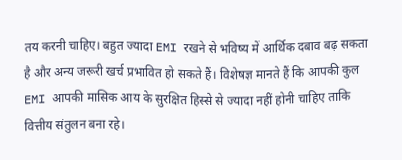तय करनी चाहिए। बहुत ज्यादा EMI रखने से भविष्य में आर्थिक दबाव बढ़ सकता है और अन्य जरूरी खर्च प्रभावित हो सकते हैं। विशेषज्ञ मानते हैं कि आपकी कुल EMI आपकी मासिक आय के सुरक्षित हिस्से से ज्यादा नहीं होनी चाहिए ताकि वित्तीय संतुलन बना रहे।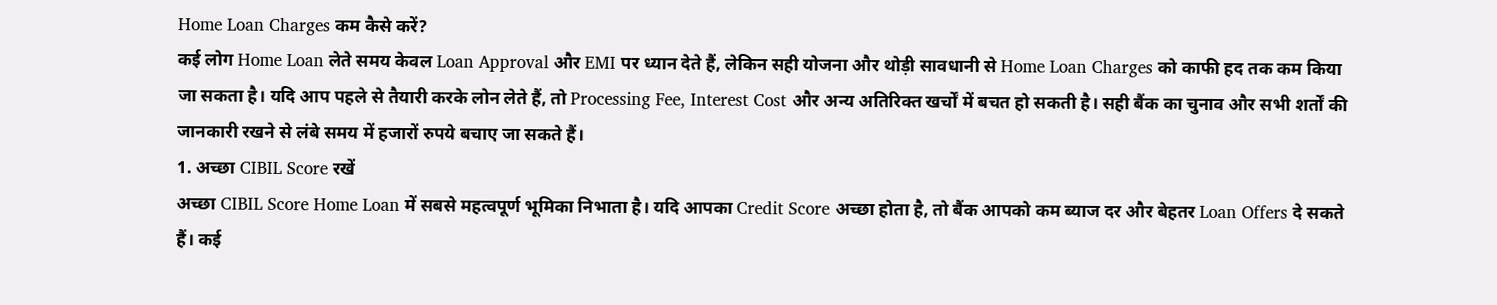Home Loan Charges कम कैसे करें?
कई लोग Home Loan लेते समय केवल Loan Approval और EMI पर ध्यान देते हैं, लेकिन सही योजना और थोड़ी सावधानी से Home Loan Charges को काफी हद तक कम किया जा सकता है। यदि आप पहले से तैयारी करके लोन लेते हैं, तो Processing Fee, Interest Cost और अन्य अतिरिक्त खर्चों में बचत हो सकती है। सही बैंक का चुनाव और सभी शर्तों की जानकारी रखने से लंबे समय में हजारों रुपये बचाए जा सकते हैं।
1. अच्छा CIBIL Score रखें
अच्छा CIBIL Score Home Loan में सबसे महत्वपूर्ण भूमिका निभाता है। यदि आपका Credit Score अच्छा होता है, तो बैंक आपको कम ब्याज दर और बेहतर Loan Offers दे सकते हैं। कई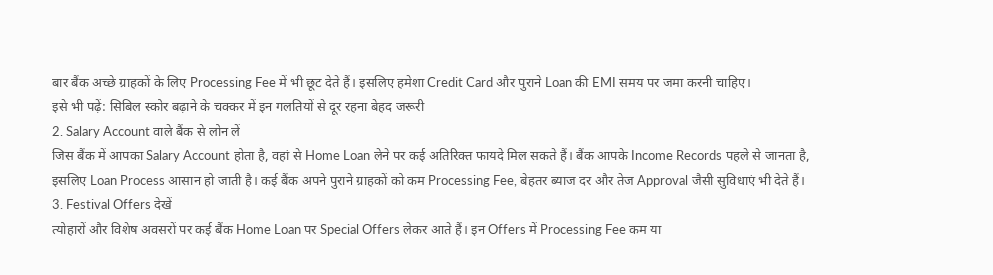बार बैंक अच्छे ग्राहकों के लिए Processing Fee में भी छूट देते हैं। इसलिए हमेशा Credit Card और पुराने Loan की EMI समय पर जमा करनी चाहिए।
इसे भी पढ़ें: सिबिल स्कोर बढ़ाने के चक्कर में इन गलतियों से दूर रहना बेहद जरूरी
2. Salary Account वाले बैंक से लोन लें
जिस बैंक में आपका Salary Account होता है, वहां से Home Loan लेने पर कई अतिरिक्त फायदे मिल सकते हैं। बैंक आपके Income Records पहले से जानता है, इसलिए Loan Process आसान हो जाती है। कई बैंक अपने पुराने ग्राहकों को कम Processing Fee, बेहतर ब्याज दर और तेज Approval जैसी सुविधाएं भी देते हैं।
3. Festival Offers देखें
त्योहारों और विशेष अवसरों पर कई बैंक Home Loan पर Special Offers लेकर आते हैं। इन Offers में Processing Fee कम या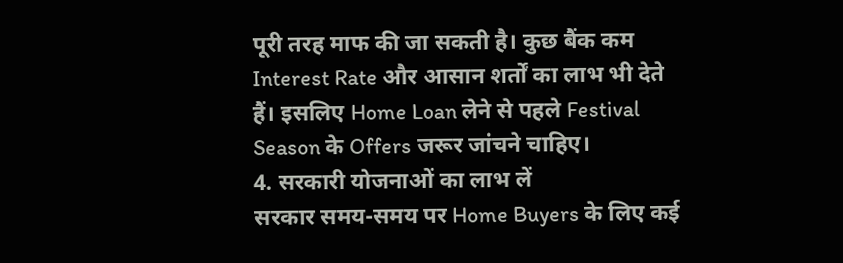पूरी तरह माफ की जा सकती है। कुछ बैंक कम Interest Rate और आसान शर्तों का लाभ भी देते हैं। इसलिए Home Loan लेने से पहले Festival Season के Offers जरूर जांचने चाहिए।
4. सरकारी योजनाओं का लाभ लें
सरकार समय-समय पर Home Buyers के लिए कई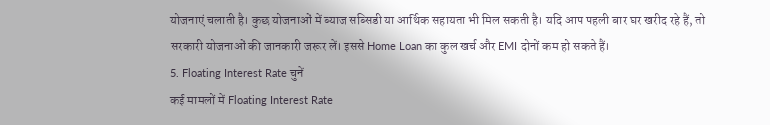योजनाएं चलाती है। कुछ योजनाओं में ब्याज सब्सिडी या आर्थिक सहायता भी मिल सकती है। यदि आप पहली बार घर खरीद रहे हैं, तो सरकारी योजनाओं की जानकारी जरूर लें। इससे Home Loan का कुल खर्च और EMI दोनों कम हो सकते हैं।
5. Floating Interest Rate चुनें
कई मामलों में Floating Interest Rate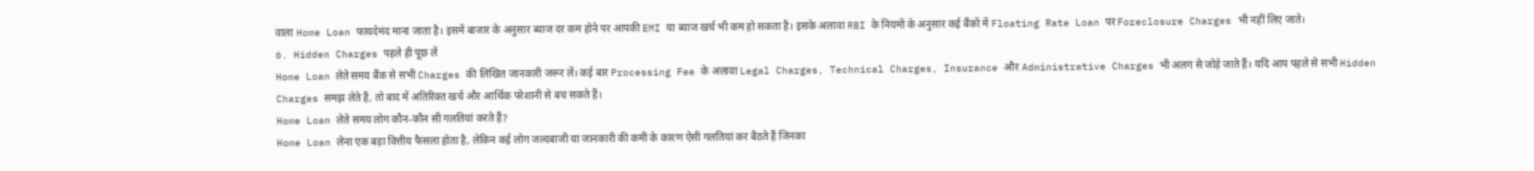वाला Home Loan फायदेमंद माना जाता है। इसमें बाजार के अनुसार ब्याज दर कम होने पर आपकी EMI या ब्याज खर्च भी कम हो सकता है। इसके अलावा RBI के नियमों के अनुसार कई बैंकों में Floating Rate Loan पर Foreclosure Charges भी नहीं लिए जाते।
6. Hidden Charges पहले ही पूछ लें
Home Loan लेते समय बैंक से सभी Charges की लिखित जानकारी जरूर लें। कई बार Processing Fee के अलावा Legal Charges, Technical Charges, Insurance और Administrative Charges भी अलग से जोड़े जाते हैं। यदि आप पहले से सभी Hidden Charges समझ लेते हैं, तो बाद में अतिरिक्त खर्च और आर्थिक परेशानी से बच सकते हैं।
Home Loan लेते समय लोग कौन-कौन सी गलतियां करते हैं?
Home Loan लेना एक बड़ा वित्तीय फैसला होता है, लेकिन कई लोग जल्दबाजी या जानकारी की कमी के कारण ऐसी गलतियां कर बैठते हैं जिनका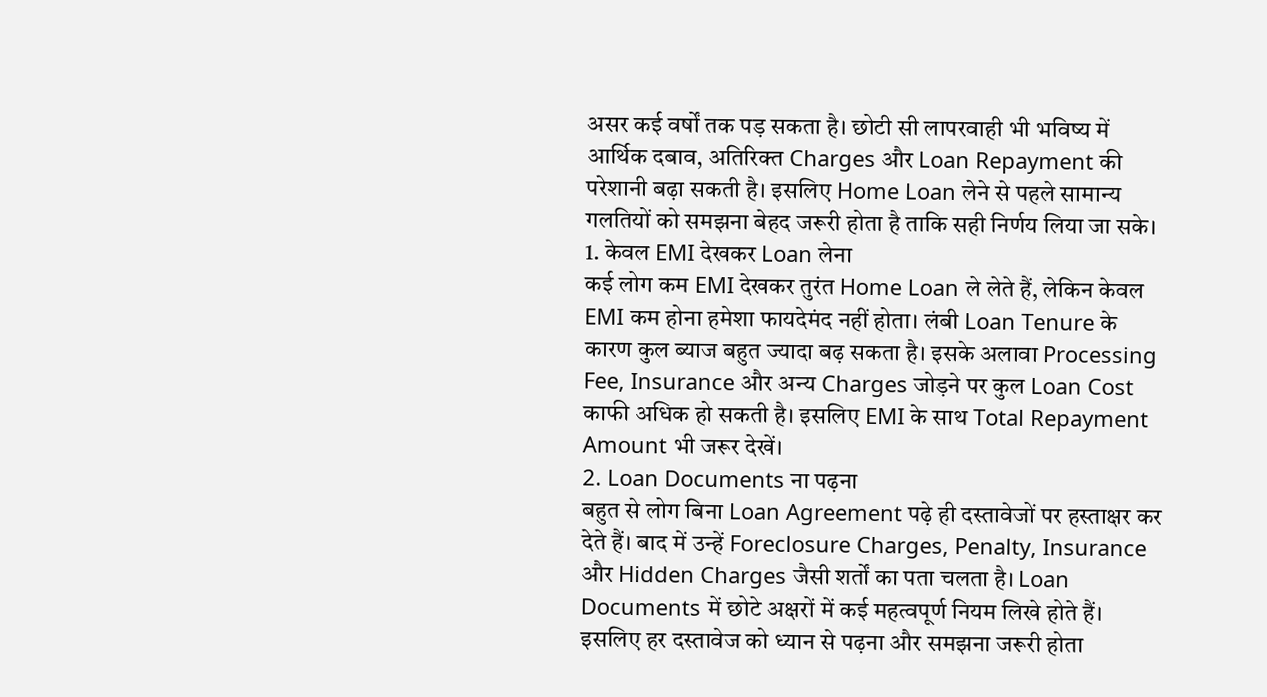असर कई वर्षों तक पड़ सकता है। छोटी सी लापरवाही भी भविष्य में आर्थिक दबाव, अतिरिक्त Charges और Loan Repayment की परेशानी बढ़ा सकती है। इसलिए Home Loan लेने से पहले सामान्य गलतियों को समझना बेहद जरूरी होता है ताकि सही निर्णय लिया जा सके।
1. केवल EMI देखकर Loan लेना
कई लोग कम EMI देखकर तुरंत Home Loan ले लेते हैं, लेकिन केवल EMI कम होना हमेशा फायदेमंद नहीं होता। लंबी Loan Tenure के कारण कुल ब्याज बहुत ज्यादा बढ़ सकता है। इसके अलावा Processing Fee, Insurance और अन्य Charges जोड़ने पर कुल Loan Cost काफी अधिक हो सकती है। इसलिए EMI के साथ Total Repayment Amount भी जरूर देखें।
2. Loan Documents ना पढ़ना
बहुत से लोग बिना Loan Agreement पढ़े ही दस्तावेजों पर हस्ताक्षर कर देते हैं। बाद में उन्हें Foreclosure Charges, Penalty, Insurance और Hidden Charges जैसी शर्तों का पता चलता है। Loan Documents में छोटे अक्षरों में कई महत्वपूर्ण नियम लिखे होते हैं। इसलिए हर दस्तावेज को ध्यान से पढ़ना और समझना जरूरी होता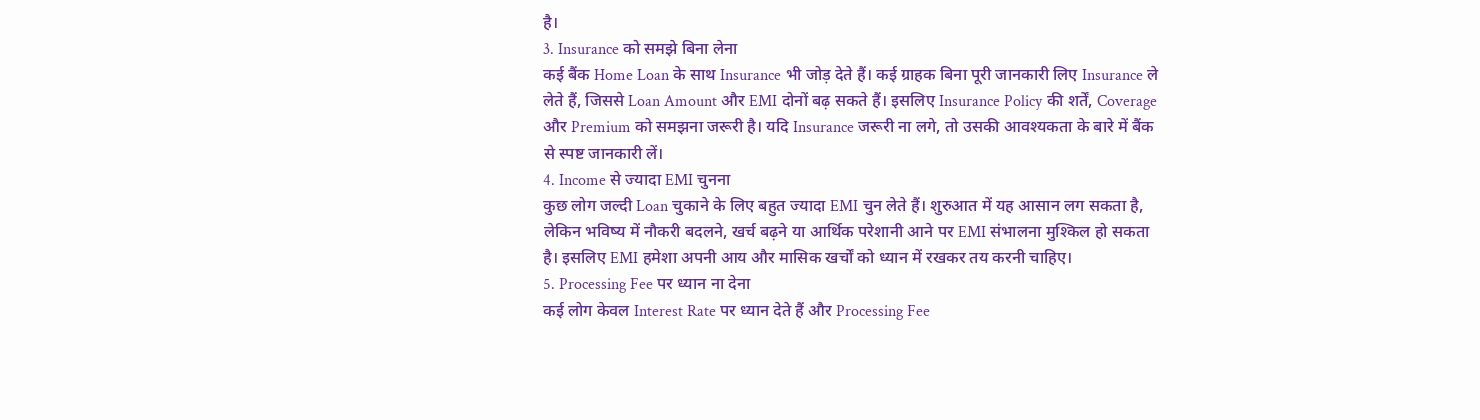है।
3. Insurance को समझे बिना लेना
कई बैंक Home Loan के साथ Insurance भी जोड़ देते हैं। कई ग्राहक बिना पूरी जानकारी लिए Insurance ले लेते हैं, जिससे Loan Amount और EMI दोनों बढ़ सकते हैं। इसलिए Insurance Policy की शर्तें, Coverage और Premium को समझना जरूरी है। यदि Insurance जरूरी ना लगे, तो उसकी आवश्यकता के बारे में बैंक से स्पष्ट जानकारी लें।
4. Income से ज्यादा EMI चुनना
कुछ लोग जल्दी Loan चुकाने के लिए बहुत ज्यादा EMI चुन लेते हैं। शुरुआत में यह आसान लग सकता है, लेकिन भविष्य में नौकरी बदलने, खर्च बढ़ने या आर्थिक परेशानी आने पर EMI संभालना मुश्किल हो सकता है। इसलिए EMI हमेशा अपनी आय और मासिक खर्चों को ध्यान में रखकर तय करनी चाहिए।
5. Processing Fee पर ध्यान ना देना
कई लोग केवल Interest Rate पर ध्यान देते हैं और Processing Fee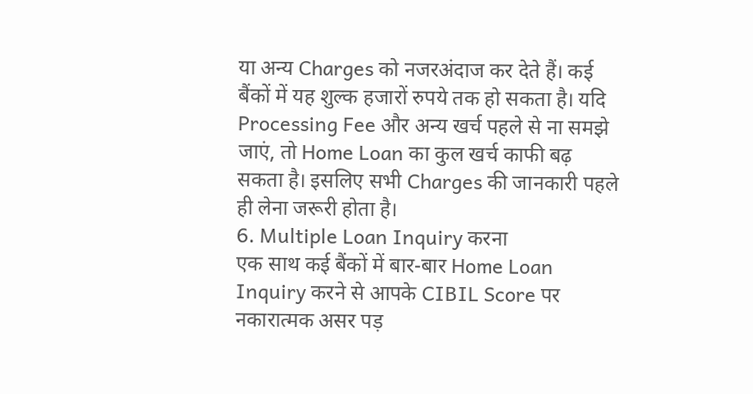या अन्य Charges को नजरअंदाज कर देते हैं। कई बैंकों में यह शुल्क हजारों रुपये तक हो सकता है। यदि Processing Fee और अन्य खर्च पहले से ना समझे जाएं, तो Home Loan का कुल खर्च काफी बढ़ सकता है। इसलिए सभी Charges की जानकारी पहले ही लेना जरूरी होता है।
6. Multiple Loan Inquiry करना
एक साथ कई बैंकों में बार-बार Home Loan Inquiry करने से आपके CIBIL Score पर नकारात्मक असर पड़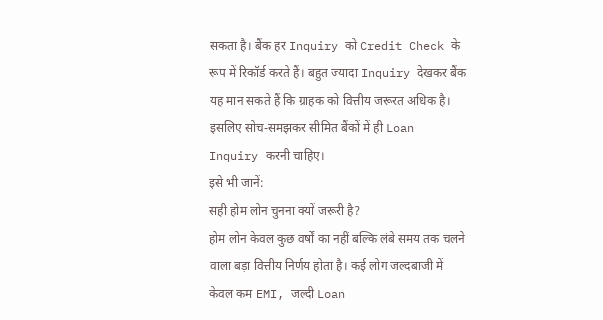सकता है। बैंक हर Inquiry को Credit Check के रूप में रिकॉर्ड करते हैं। बहुत ज्यादा Inquiry देखकर बैंक यह मान सकते हैं कि ग्राहक को वित्तीय जरूरत अधिक है। इसलिए सोच-समझकर सीमित बैंकों में ही Loan Inquiry करनी चाहिए।
इसे भी जानें:
सही होम लोन चुनना क्यों जरूरी है?
होम लोन केवल कुछ वर्षों का नहीं बल्कि लंबे समय तक चलने वाला बड़ा वित्तीय निर्णय होता है। कई लोग जल्दबाजी में केवल कम EMI, जल्दी Loan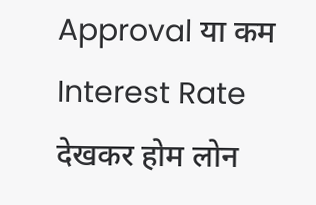Approval या कम Interest Rate देखकर होम लोन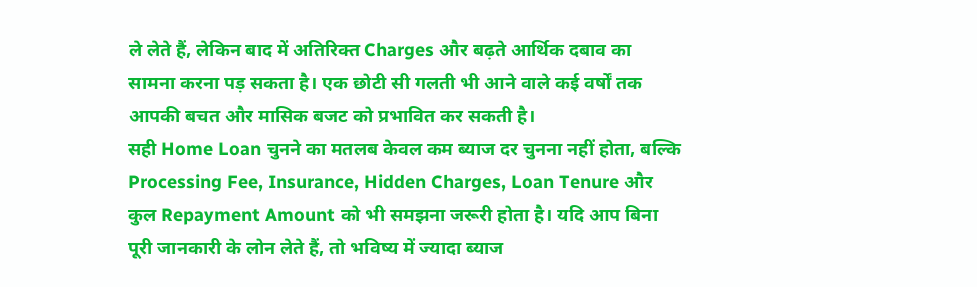ले लेते हैं, लेकिन बाद में अतिरिक्त Charges और बढ़ते आर्थिक दबाव का सामना करना पड़ सकता है। एक छोटी सी गलती भी आने वाले कई वर्षों तक आपकी बचत और मासिक बजट को प्रभावित कर सकती है।
सही Home Loan चुनने का मतलब केवल कम ब्याज दर चुनना नहीं होता, बल्कि Processing Fee, Insurance, Hidden Charges, Loan Tenure और कुल Repayment Amount को भी समझना जरूरी होता है। यदि आप बिना पूरी जानकारी के लोन लेते हैं, तो भविष्य में ज्यादा ब्याज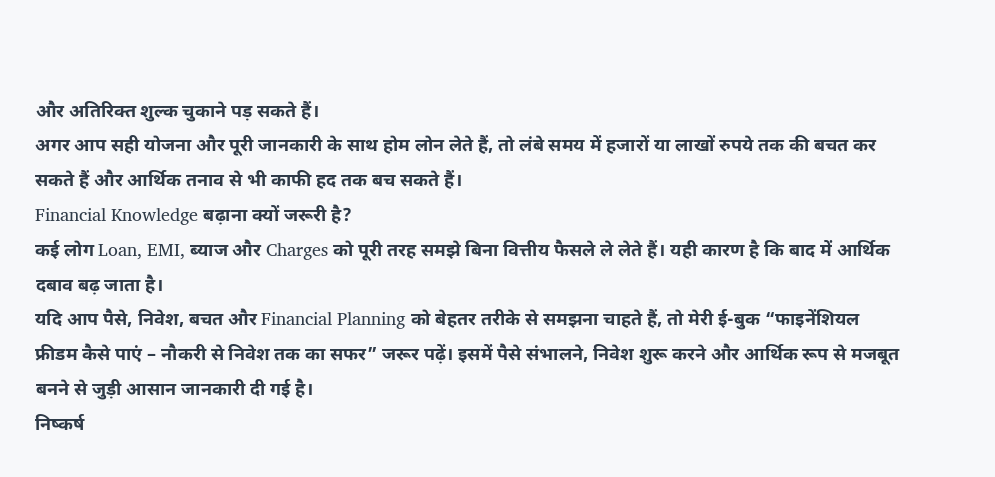और अतिरिक्त शुल्क चुकाने पड़ सकते हैं।
अगर आप सही योजना और पूरी जानकारी के साथ होम लोन लेते हैं, तो लंबे समय में हजारों या लाखों रुपये तक की बचत कर सकते हैं और आर्थिक तनाव से भी काफी हद तक बच सकते हैं।
Financial Knowledge बढ़ाना क्यों जरूरी है?
कई लोग Loan, EMI, ब्याज और Charges को पूरी तरह समझे बिना वित्तीय फैसले ले लेते हैं। यही कारण है कि बाद में आर्थिक दबाव बढ़ जाता है।
यदि आप पैसे, निवेश, बचत और Financial Planning को बेहतर तरीके से समझना चाहते हैं, तो मेरी ई-बुक “फाइनेंशियल फ्रीडम कैसे पाएं – नौकरी से निवेश तक का सफर” जरूर पढ़ें। इसमें पैसे संभालने, निवेश शुरू करने और आर्थिक रूप से मजबूत बनने से जुड़ी आसान जानकारी दी गई है।
निष्कर्ष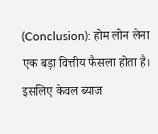(Conclusion): होम लोन लेना एक बड़ा वित्तीय फैसला होता है। इसलिए केवल ब्याज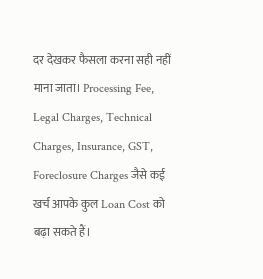दर देखकर फैसला करना सही नहीं माना जाता। Processing Fee, Legal Charges, Technical Charges, Insurance, GST, Foreclosure Charges जैसे कई खर्च आपके कुल Loan Cost को बढ़ा सकते हैं।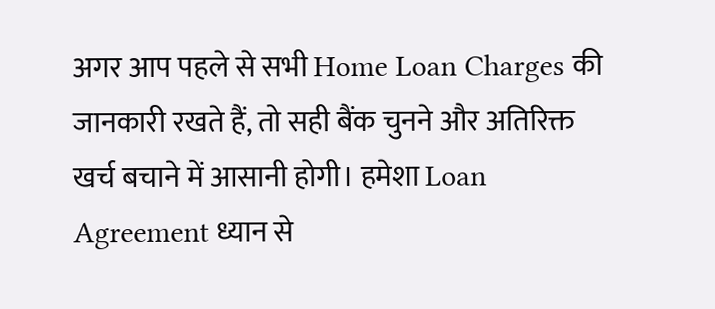अगर आप पहले से सभी Home Loan Charges की जानकारी रखते हैं, तो सही बैंक चुनने और अतिरिक्त खर्च बचाने में आसानी होगी। हमेशा Loan Agreement ध्यान से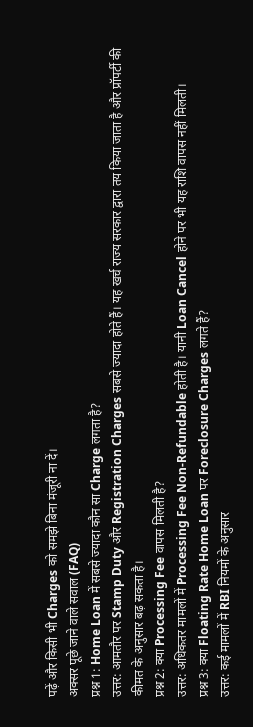पढ़ें और किसी भी Charges को समझे बिना मंजूरी ना दें।
अक्सर पूछे जाने वाले सवाल (FAQ)
प्रश्न 1: Home Loan में सबसे ज्यादा कौन सा Charge लगता है?
उत्तर: आमतौर पर Stamp Duty और Registration Charges सबसे ज्यादा होते हैं। यह खर्च राज्य सरकार द्वारा तय किया जाता है और प्रॉपर्टी की कीमत के अनुसार बढ़ सकता है।
प्रश्न 2: क्या Processing Fee वापस मिलती है?
उत्तर: अधिकतर मामलों में Processing Fee Non-Refundable होती है। यानी Loan Cancel होने पर भी यह राशि वापस नहीं मिलती।
प्रश्न 3: क्या Floating Rate Home Loan पर Foreclosure Charges लगते हैं?
उत्तर: कई मामलों में RBI नियमों के अनुसार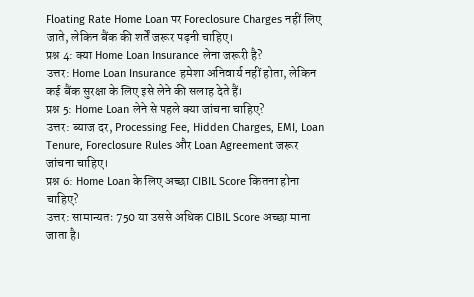Floating Rate Home Loan पर Foreclosure Charges नहीं लिए जाते, लेकिन बैंक की शर्तें जरूर पढ़नी चाहिए।
प्रश्न 4: क्या Home Loan Insurance लेना जरूरी है?
उत्तर: Home Loan Insurance हमेशा अनिवार्य नहीं होता, लेकिन कई बैंक सुरक्षा के लिए इसे लेने की सलाह देते हैं।
प्रश्न 5: Home Loan लेने से पहले क्या जांचना चाहिए?
उत्तर: ब्याज दर, Processing Fee, Hidden Charges, EMI, Loan Tenure, Foreclosure Rules और Loan Agreement जरूर जांचना चाहिए।
प्रश्न 6: Home Loan के लिए अच्छा CIBIL Score कितना होना चाहिए?
उत्तर: सामान्यतः 750 या उससे अधिक CIBIL Score अच्छा माना जाता है।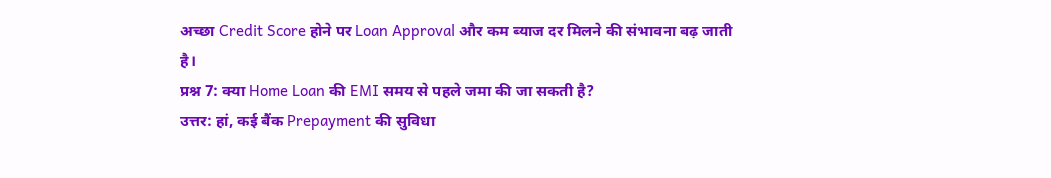अच्छा Credit Score होने पर Loan Approval और कम ब्याज दर मिलने की संभावना बढ़ जाती है।
प्रश्न 7: क्या Home Loan की EMI समय से पहले जमा की जा सकती है?
उत्तर: हां, कई बैंक Prepayment की सुविधा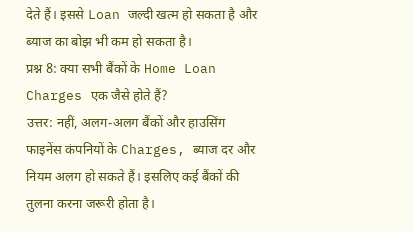देते हैं। इससे Loan जल्दी खत्म हो सकता है और ब्याज का बोझ भी कम हो सकता है।
प्रश्न 8: क्या सभी बैंकों के Home Loan Charges एक जैसे होते हैं?
उत्तर: नहीं, अलग-अलग बैंकों और हाउसिंग फाइनेंस कंपनियों के Charges, ब्याज दर और नियम अलग हो सकते हैं। इसलिए कई बैंकों की तुलना करना जरूरी होता है।